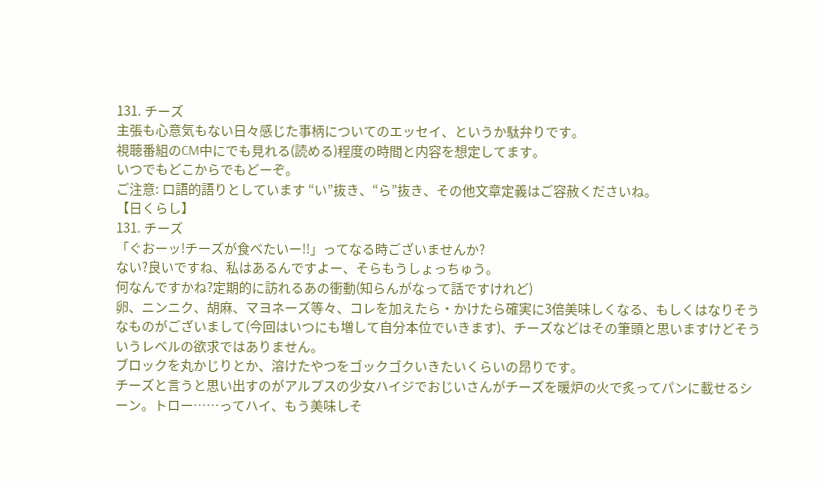131. チーズ
主張も心意気もない日々感じた事柄についてのエッセイ、というか駄弁りです。
視聴番組のCM中にでも見れる(読める)程度の時間と内容を想定してます。
いつでもどこからでもどーぞ。
ご注意: 口語的語りとしています “い”抜き、“ら”抜き、その他文章定義はご容赦くださいね。
【日くらし】
131. チーズ
「ぐおーッ!チーズが食べたいー!!」ってなる時ございませんか?
ない?良いですね、私はあるんですよー、そらもうしょっちゅう。
何なんですかね?定期的に訪れるあの衝動(知らんがなって話ですけれど)
卵、ニンニク、胡麻、マヨネーズ等々、コレを加えたら・かけたら確実に3倍美味しくなる、もしくはなりそうなものがございまして(今回はいつにも増して自分本位でいきます)、チーズなどはその筆頭と思いますけどそういうレベルの欲求ではありません。
ブロックを丸かじりとか、溶けたやつをゴックゴクいきたいくらいの昂りです。
チーズと言うと思い出すのがアルプスの少女ハイジでおじいさんがチーズを暖炉の火で炙ってパンに載せるシーン。トロー……ってハイ、もう美味しそ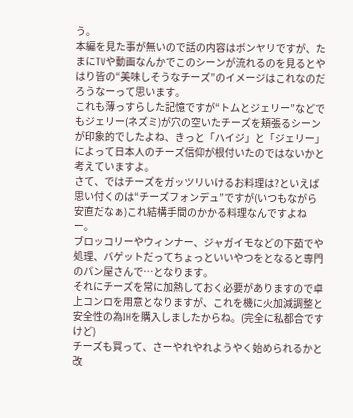う。
本編を見た事が無いので話の内容はボンヤリですが、たまにTVや動画なんかでこのシーンが流れるのを見るとやはり皆の“美味しそうなチーズ”のイメージはこれなのだろうなーって思います。
これも薄っすらした記憶ですが“トムとジェリー”などでもジェリー(ネズミ)が穴の空いたチーズを頬張るシーンが印象的でしたよね、きっと「ハイジ」と「ジェリー」によって日本人のチーズ信仰が根付いたのではないかと考えていますよ。
さて、ではチーズをガッツリいけるお料理は?といえば思い付くのは“チーズフォンデュ”ですが(いつもながら安直だなぁ)これ結構手間のかかる料理なんですよねー。
ブロッコリーやウィンナー、ジャガイモなどの下茹でや処理、バゲットだってちょっといいやつをとなると専門のパン屋さんで…となります。
それにチーズを常に加熱しておく必要がありますので卓上コンロを用意となりますが、これを機に火加減調整と安全性の為IHを購入しましたからね。(完全に私都合ですけど)
チーズも買って、さーやれやれようやく始められるかと改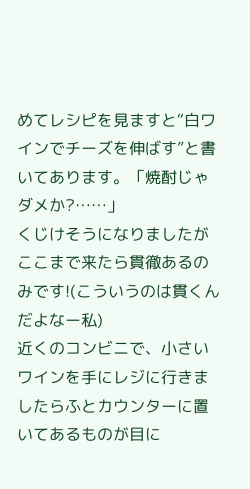めてレシピを見ますと“白ワインでチーズを伸ばす”と書いてあります。「焼酎じゃダメか?……」
くじけそうになりましたがここまで来たら貫徹あるのみです!(こういうのは貫くんだよなー私)
近くのコンビニで、小さいワインを手にレジに行きましたらふとカウンターに置いてあるものが目に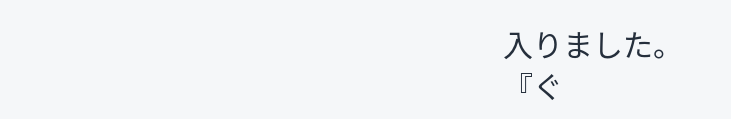入りました。
『ぐ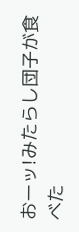おーッ!みたらし団子が食べた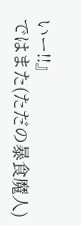いー!!』
ではまた(ただの暴食魔人)